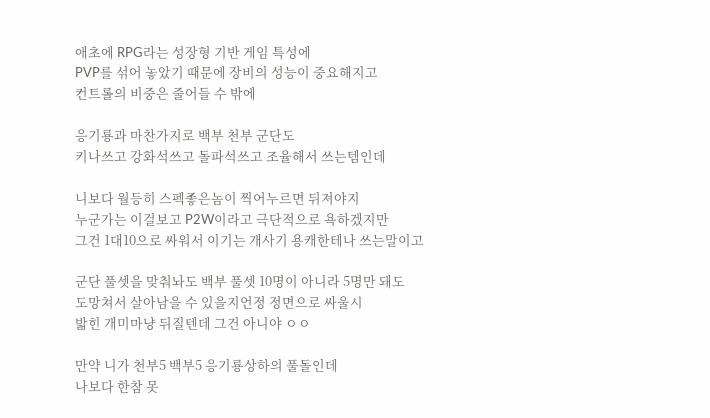애초에 RPG라는 성장형 기반 게임 특성에
PVP를 섞어 놓았기 때문에 장비의 성능이 중요해지고
컨트롤의 비중은 줄어들 수 밖에

응기룡과 마찬가지로 백부 천부 군단도
키나쓰고 강화석쓰고 돌파석쓰고 조율해서 쓰는템인데

니보다 월등히 스펙좋은놈이 찍어누르면 뒤져야지
누군가는 이걸보고 P2W이라고 극단적으로 욕하겠지만
그건 1대10으로 싸워서 이기는 개사기 용캐한테나 쓰는말이고

군단 풀셋을 맞춰놔도 백부 풀셋 10명이 아니라 5명만 돼도
도망쳐서 살아남을 수 있을지언정 정면으로 싸울시
밟힌 개미마냥 뒤질텐데 그건 아니야 ㅇㅇ

만약 니가 천부5 백부5 응기룡상하의 풀돌인데
나보다 한참 못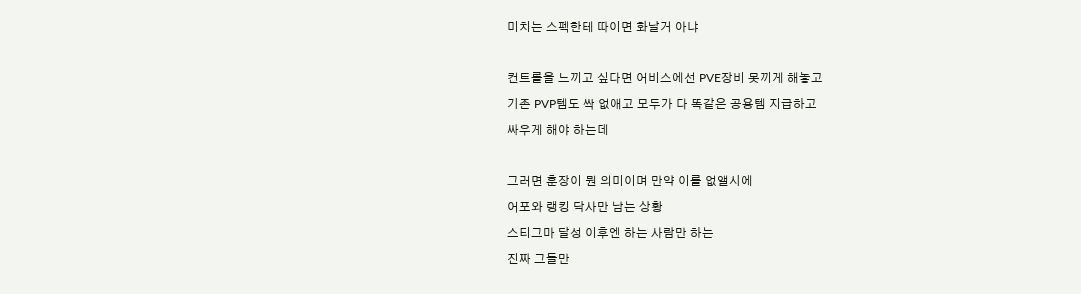미치는 스펙한테 따이면 화날거 아냐

컨트롤을 느끼고 싶다면 어비스에선 PVE장비 못끼게 해놓고
기존 PVP템도 싹 없애고 모두가 다 똑같은 공용템 지급하고
싸우게 해야 하는데

그러면 훈장이 뭔 의미이며 만약 이를 없앨시에
어포와 랭킹 닥사만 남는 상황
스티그마 달성 이후엔 하는 사람만 하는
진짜 그들만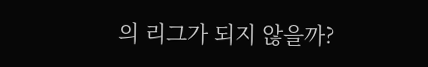의 리그가 되지 않을까?